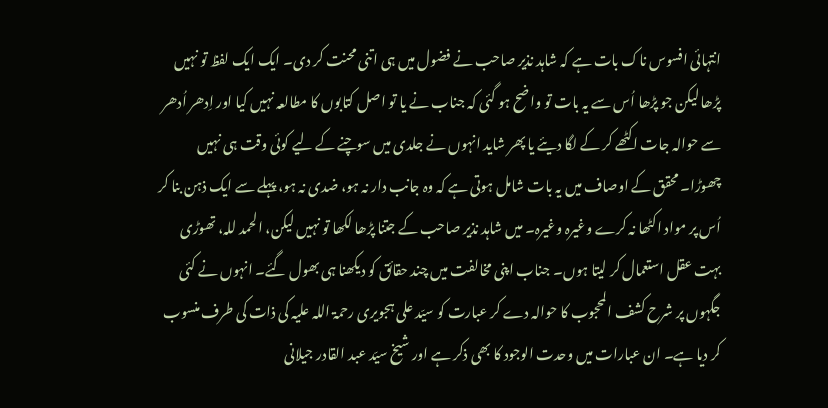انتہائی افسوس ناک بات ہے کہ شاہد نذیر صاحب نے فضول میں ہی اتنی محنت کر دی۔ ایک ایک لفظ تو نہیں پڑھا لیکن جو پڑھا اُس سے یہ بات تو واضح ہو گئی کہ جناب نے یا تو اصل کتابوں کا مطالعہ نہیں کیا اور اِدھر اُدھر سے حوالہ جات اکٹھے کر کے لگا دیئے یا پھر شاید انہوں نے جلدی میں سوچنے کے لیے کوئی وقت ہی نہیں چھوڑا۔ محقق کے اوصاف میں یہ بات شامل ہوتی ہے کہ وہ جانب دار نہ ہو، ضدی نہ ہو، پہلے سے ایک ذہن بنا کر اُس پر مواد اکٹھا نہ کرے وغیرہ وغیرہ۔ میں شاہد نذیر صاحب کے جتنا پڑھا لکھا تو نہیں لیکن، الحمد للہ، تھوڑی بہت عقل استعمال کر لیتا ہوں۔ جناب اپنی مخالفت میں چند حقائق کو دیکھنا ہی بھول گئے۔ انہوں نے کئی جگہوں پر شرح کشف المحجوب کا حوالہ دے کر عبارت کو سیّد علی ہجویری رحمۃ اللہ علیہ کی ذات کی طرف منسوب کر دیا ہے۔ ان عبارات میں وحدت الوجود کا بھی ذکر ہے اور شیخ سیّد عبد القادر جیلانی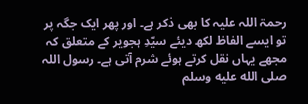رحمۃ اللہ علیہ کا بھی ذکر ہے۔ اور پھر ایک جگہ پر تو ایسے الفاظ لکھ دیئے سیّدِ ہجویر کے متعلق کہ مجھے یہاں نقل کرتے ہوئے شرم آتی ہے۔ رسول اللہ صلى الله عليه وسلم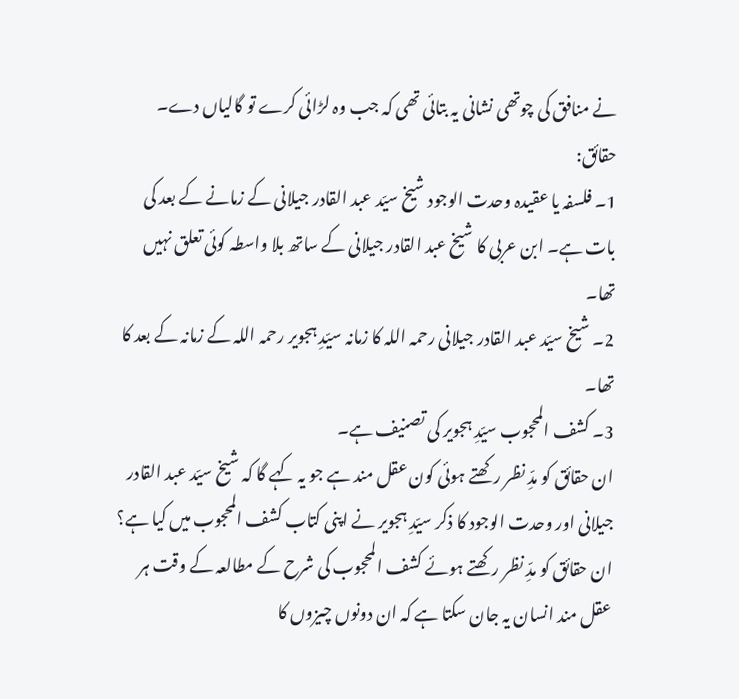نے منافق کی چوتھی نشانی یہ بتائی تھی کہ جب وہ لڑائی کرے تو گالیاں دے۔
حقائق:
1۔ فلسفہ یا عقیدہ وحدت الوجود شیخ سیّد عبد القادر جیلانی کے زمانے کے بعد کی بات ہے۔ ابن عربی کا شیخ عبد القادر جیلانی کے ساتھ بلا واسطہ کوئی تعلق نہیں تھا۔
2۔ شیخ سیّد عبد القادر جیلانی رحمہ اللہ کا زمانہ سیّدِ ہجویر رحمہ اللہ کے زمانہ کے بعد کا تھا۔
3۔ کشف المحجوب سیّدِ ہجویر کی تصنیف ہے۔
ان حقائق کو مدِّ نظر رکھتے ہوئی کون عقل مند ہے جو یہ کہے گا کہ شیخ سیّد عبد القادر جیلانی اور وحدت الوجود کا ذکر سیّدِ ہجویر نے اپنی کتاب کشف المحجوب میں کیا ہے؟
ان حقائق کو مدِّ نظر رکھتے ہوئے کشف المحجوب کی شرح کے مطالعہ کے وقت ہر عقل مند انسان یہ جان سکتا ہے کہ ان دونوں چیزوں کا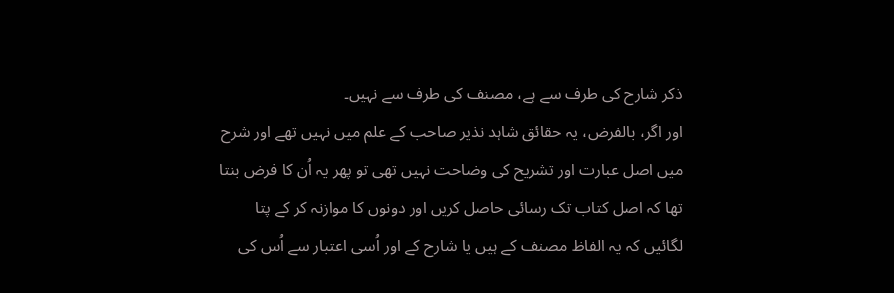ذکر شارح کی طرف سے ہے، مصنف کی طرف سے نہیں۔
اور اگر، بالفرض، یہ حقائق شاہد نذیر صاحب کے علم میں نہیں تھے اور شرح میں اصل عبارت اور تشریح کی وضاحت نہیں تھی تو پھر یہ اُن کا فرض بنتا تھا کہ اصل کتاب تک رسائی حاصل کریں اور دونوں کا موازنہ کر کے پتا لگائیں کہ یہ الفاظ مصنف کے ہیں یا شارح کے اور اُسی اعتبار سے اُس کی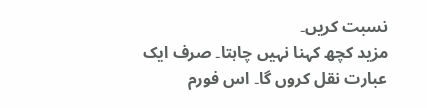نسبت کریں۔
مزید کچھ کہنا نہیں چاہتا۔ صرف ایک عبارت نقل کروں گا۔ اس فورم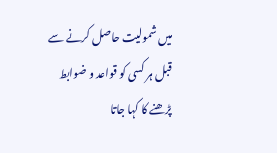میں شمولیت حاصل کرنے سے قبل ہر کسی کو قواعد و ضوابط پڑھنے کا کہا جاتا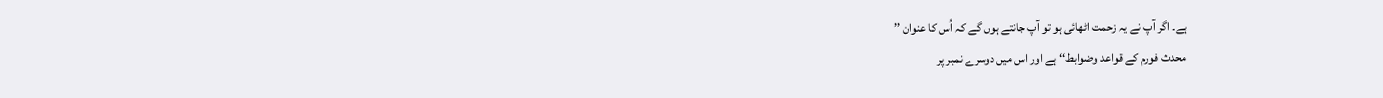ہے۔ اگر آپ نے یہ زحمت اٹھائی ہو تو آپ جانتے ہوں گے کہ اُس کا عنوان ’’
محدث فورم کے قواعد وضوابط‘‘ ہے اور اس میں دوسرے نمبر پر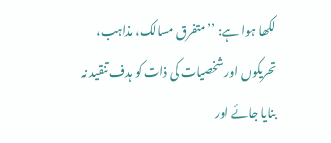لکھا ہوا ہے: ’’متفرق مسالک، مذاہب، تحریکوں اور شخصیات کی ذات کو ہدف تنقید نہ بنایا جائے اور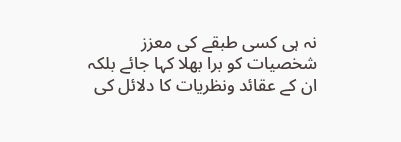نہ ہی کسی طبقے کی معزز شخصیات کو برا بھلا کہا جائے بلکہ ان کے عقائد ونظریات کا دلائل کی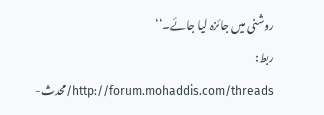روشنی میں جائزہ لیا جائے۔‘‘
ربط:
http://forum.mohaddis.com/threads/محدث-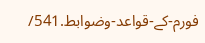فورم-کے-قواعد-وضوابط.541/